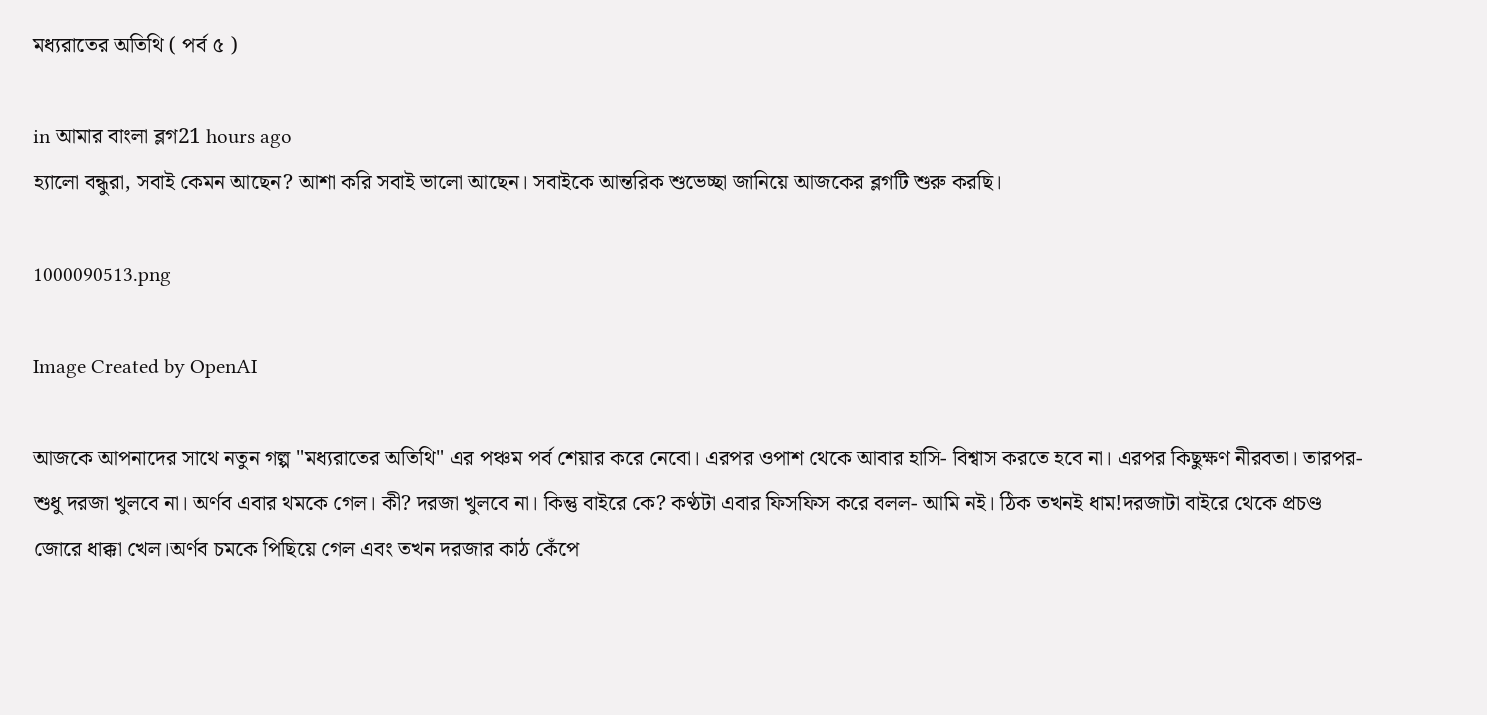মধ্যরাতের অতিথি ( পর্ব ৫ )

in আমার বাংলা ব্লগ21 hours ago
হ্যালো বন্ধুরা, সবাই কেমন আছেন? আশা করি সবাই ভালো আছেন। সবাইকে আন্তরিক শুভেচ্ছা জানিয়ে আজকের ব্লগটি শুরু করছি।

1000090513.png

Image Created by OpenAI

আজকে আপনাদের সাথে নতুন গল্প "মধ্যরাতের অতিথি" এর পঞ্চম পর্ব শেয়ার করে নেবো। এরপর ওপাশ থেকে আবার হাসি- বিশ্বাস করতে হবে না। এরপর কিছুক্ষণ নীরবতা। তারপর- শুধু দরজা খুলবে না। অর্ণব এবার থমকে গেল। কী? দরজা খুলবে না। কিন্তু বাইরে কে? কণ্ঠটা এবার ফিসফিস করে বলল- আমি নই। ঠিক তখনই ধাম!দরজাটা বাইরে থেকে প্রচণ্ড জোরে ধাক্কা খেল।অর্ণব চমকে পিছিয়ে গেল এবং তখন দরজার কাঠ কেঁপে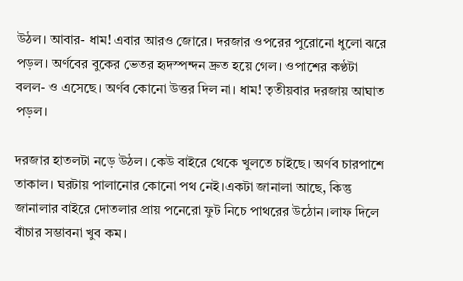উঠল। আবার- ধাম! এবার আরও জোরে। দরজার ওপরের পুরোনো ধুলো ঝরে পড়ল। অর্ণবের বুকের ভেতর হৃদস্পন্দন দ্রুত হয়ে গেল। ওপাশের কণ্ঠটা বলল- ও এসেছে। অর্ণব কোনো উত্তর দিল না। ধাম! তৃতীয়বার দরজায় আঘাত পড়ল।

দরজার হাতলটা নড়ে উঠল। কেউ বাইরে থেকে খুলতে চাইছে। অর্ণব চারপাশে তাকাল। ঘরটায় পালানোর কোনো পথ নেই।একটা জানালা আছে, কিন্তু জানালার বাইরে দোতলার প্রায় পনেরো ফুট নিচে পাথরের উঠোন।লাফ দিলে বাঁচার সম্ভাবনা খুব কম।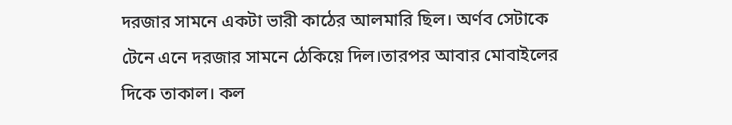দরজার সামনে একটা ভারী কাঠের আলমারি ছিল। অর্ণব সেটাকে টেনে এনে দরজার সামনে ঠেকিয়ে দিল।তারপর আবার মোবাইলের দিকে তাকাল। কল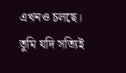এখনও চলছে। তুমি যদি সত্যিই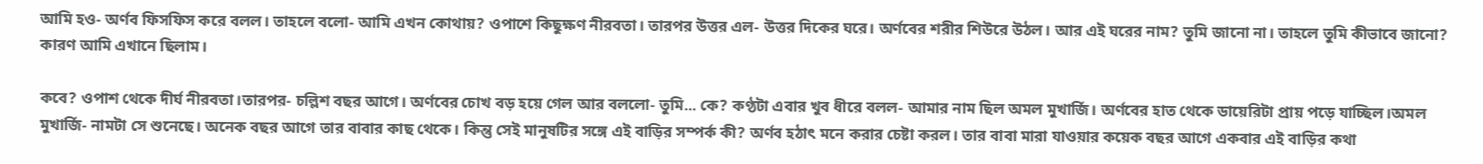আমি হও- অর্ণব ফিসফিস করে বলল। তাহলে বলো- আমি এখন কোথায়? ওপাশে কিছুক্ষণ নীরবতা। তারপর উত্তর এল- উত্তর দিকের ঘরে। অর্ণবের শরীর শিউরে উঠল। আর এই ঘরের নাম? তুমি জানো না। তাহলে তুমি কীভাবে জানো? কারণ আমি এখানে ছিলাম।

কবে? ওপাশ থেকে দীর্ঘ নীরবতা।তারপর- চল্লিশ বছর আগে। অর্ণবের চোখ বড় হয়ে গেল আর বললো- তুমি... কে? কণ্ঠটা এবার খুব ধীরে বলল- আমার নাম ছিল অমল মুখার্জি। অর্ণবের হাত থেকে ডায়েরিটা প্রায় পড়ে যাচ্ছিল।অমল মুখার্জি- নামটা সে শুনেছে। অনেক বছর আগে তার বাবার কাছ থেকে। কিন্তু সেই মানুষটির সঙ্গে এই বাড়ির সম্পর্ক কী? অর্ণব হঠাৎ মনে করার চেষ্টা করল। তার বাবা মারা যাওয়ার কয়েক বছর আগে একবার এই বাড়ির কথা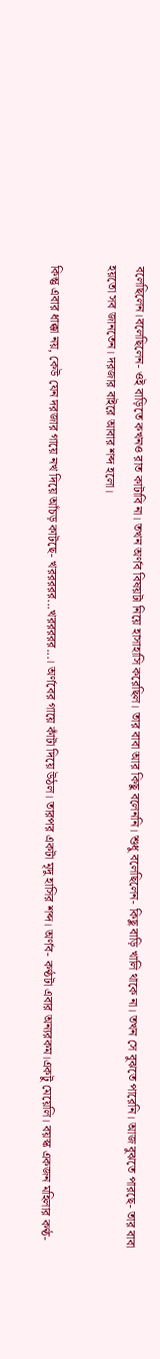বলেছিলেন।বলেছিলেন- ওই বাড়িতে কখনও রাত কাটাবি না। তখন অর্ণব বিষয়টা নিয়ে হাসাহাসি করেছিল। তার বাবা আর কিছু বলেননি। শুধু বলেছিলেন- কিছু বাড়ি খালি থাকে না। তখন সে বুঝতে পারেনি। আজ বুঝতে পারছে- তার বাবা হয়তো সব জানতেন। দরজার বাইরে আবার শব্দ হলো।

কিন্তু এবার ধাক্কা নয়, কেউ যেন দরজার গায়ে নখ দিয়ে আঁচড় কাটছে- খররররর...খররররর...। অর্ণবের গায়ে কাঁটা দিয়ে উঠল। তারপর একটা মৃদু হাসির শব্দ। অর্ণব- কণ্ঠটা এবার অন্যরকম।একটু মেয়েলি। বয়স্ক একজন মহিলার কণ্ঠ-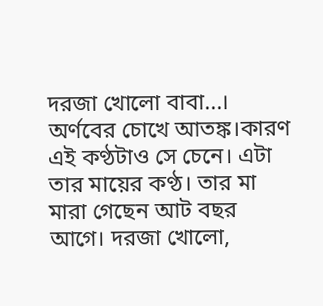দরজা খোলো বাবা...। অর্ণবের চোখে আতঙ্ক।কারণ এই কণ্ঠটাও সে চেনে। এটা তার মায়ের কণ্ঠ। তার মা মারা গেছেন আট বছর আগে। দরজা খোলো,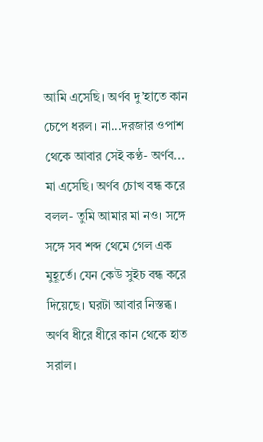আমি এসেছি। অর্ণব দু’হাতে কান চেপে ধরল। না...দরজার ওপাশ থেকে আবার সেই কণ্ঠ- অর্ণব... মা এসেছি। অর্ণব চোখ বন্ধ করে বলল- তুমি আমার মা নও। সঙ্গে সঙ্গে সব শব্দ থেমে গেল এক মুহূর্তে। যেন কেউ সুইচ বন্ধ করে দিয়েছে। ঘরটা আবার নিস্তব্ধ। অর্ণব ধীরে ধীরে কান থেকে হাত সরাল।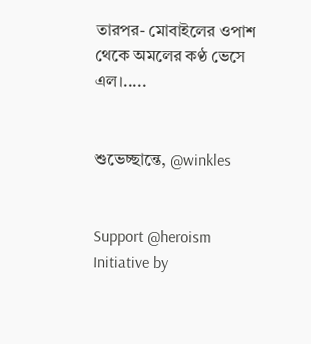তারপর- মোবাইলের ওপাশ থেকে অমলের কণ্ঠ ভেসে এল।.....


শুভেচ্ছান্তে, @winkles


Support @heroism Initiative by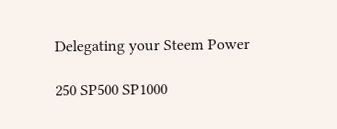Delegating your Steem Power

250 SP500 SP1000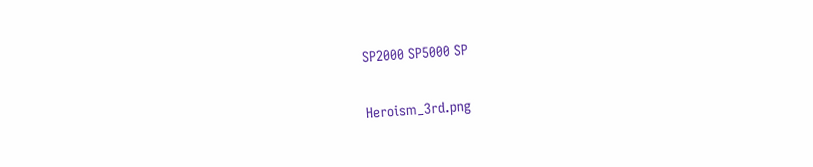SP2000 SP5000 SP

Heroism_3rd.png